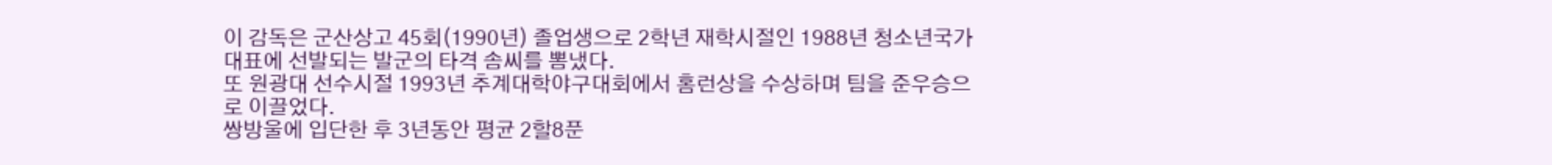이 감독은 군산상고 45회(1990년) 졸업생으로 2학년 재학시절인 1988년 청소년국가대표에 선발되는 발군의 타격 솜씨를 뽐냈다.
또 원광대 선수시절 1993년 추계대학야구대회에서 홈런상을 수상하며 팀을 준우승으로 이끌었다.
쌍방울에 입단한 후 3년동안 평균 2할8푼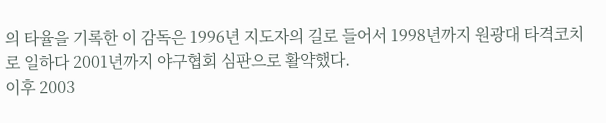의 타율을 기록한 이 감독은 1996년 지도자의 길로 들어서 1998년까지 원광대 타격코치로 일하다 2001년까지 야구협회 심판으로 활약했다.
이후 2003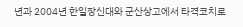년과 2004년 한일장신대와 군산상고에서 타격코치로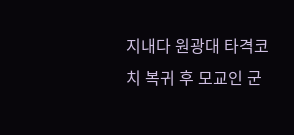지내다 원광대 타격코치 복귀 후 모교인 군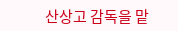산상고 감독을 맡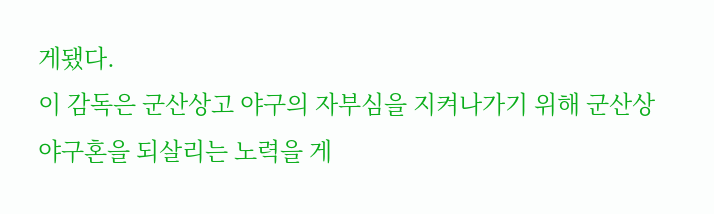게됐다.
이 감독은 군산상고 야구의 자부심을 지켜나가기 위해 군산상 야구혼을 되살리는 노력을 게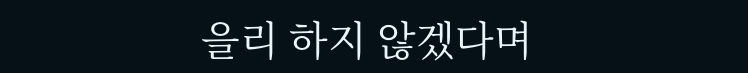을리 하지 않겠다며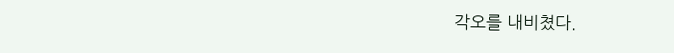각오를 내비쳤다.